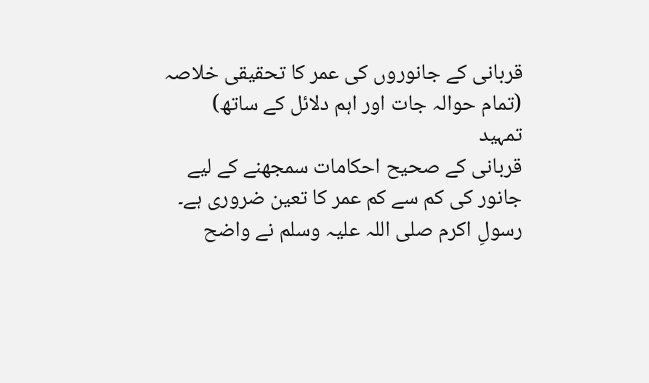قربانی کے جانوروں کی عمر کا تحقیقی خلاصہ
(تمام حوالہ جات اور اہم دلائل کے ساتھ)
تمہید
قربانی کے صحیح احکامات سمجھنے کے لیے جانور کی کم سے کم عمر کا تعین ضروری ہے۔ رسولِ اکرم صلی اللہ علیہ وسلم نے واضح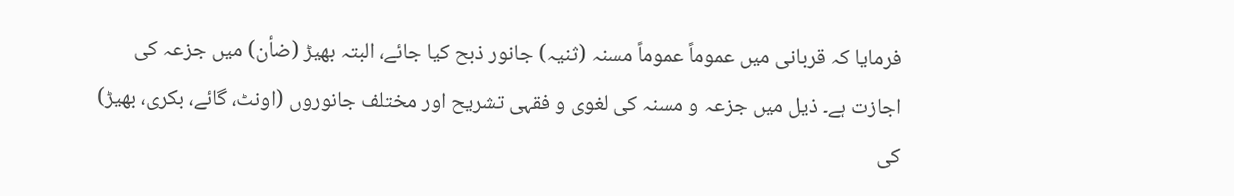فرمایا کہ قربانی میں عموماً عموماً مسنہ (ثنیہ) جانور ذبح کیا جائے، البتہ بھیڑ (ضأن) میں جزعہ کی اجازت ہے۔ ذیل میں جزعہ و مسنہ کی لغوی و فقہی تشریح اور مختلف جانوروں (اونٹ، گائے، بکری، بھیڑ) کی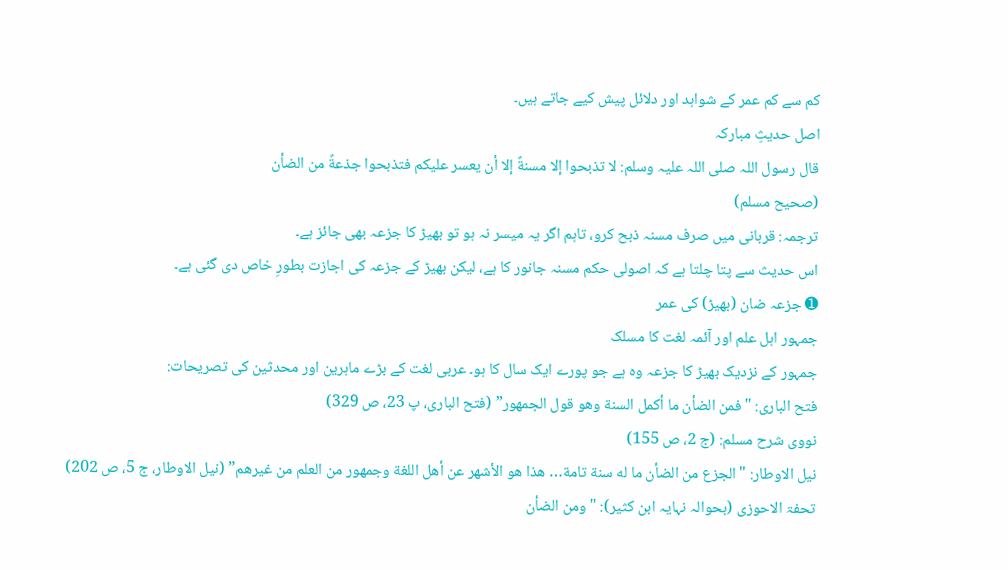کم سے کم عمر کے شواہد اور دلائل پیش کیے جاتے ہیں۔
اصل حدیثِ مبارکہ
قال رسول اللہ صلی اللہ علیہ وسلم: لا تذبحوا إلا مسنةً إلا أن یعسر علیکم فتذبحوا جذعةً من الضأن
(صحیح مسلم)
ترجمہ: قربانی میں صرف مسنہ ذبح کرو، تاہم اگر یہ میسر نہ ہو تو بھیڑ کا جزعہ بھی جائز ہے۔
اس حدیث سے پتا چلتا ہے کہ اصولی حکم مسنہ جانور کا ہے، لیکن بھیڑ کے جزعہ کی اجازت بطورِ خاص دی گئی ہے۔
➊ جزعہ ضان (بھیڑ) کی عمر
جمہور اہل علم اور آئمہ لغت کا مسلک
جمہور کے نزدیک بھیڑ کا جزعہ وہ ہے جو پورے ایک سال کا ہو۔ عربی لغت کے بڑے ماہرین اور محدثین کی تصریحات:
فتح الباری: "فمن الضأن ما أكمل السنة وهو قول الجمهور” (فتح الباری، پ 23، ص 329)
نووی شرح مسلم: (ج 2، ص 155)
نیل الاوطار: "الجزع من الضأن ما له سنة تامة… هذا هو الأشهر عن أهل اللغة وجمهور من العلم من غیرهم” (نیل الاوطار، ج 5، ص 202)
تحفۃ الاحوزی (بحوالہ نہایہ ابن کثیر): "ومن الضأن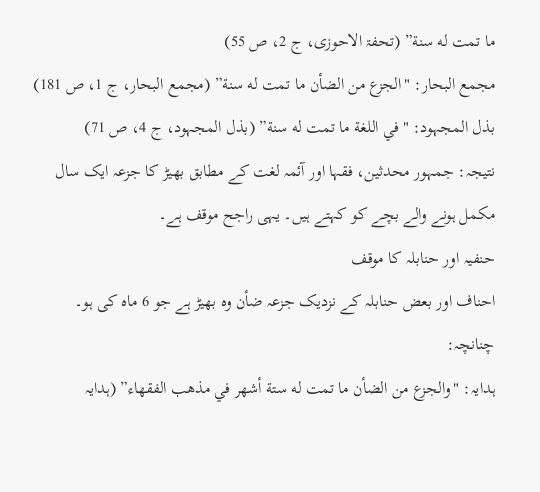ما تمت له سنة” (تحفۃ الاحوزی، ج 2، ص 55)
مجمع البحار: "الجزع من الضأن ما تمت له سنة” (مجمع البحار، ج 1، ص 181)
بذل المجہود: "في اللغة ما تمت له سنة” (بذل المجہود، ج 4، ص 71)
نتیجہ: جمہور محدثین، فقہا اور آئمہ لغت کے مطابق بھیڑ کا جزعہ ایک سال مکمل ہونے والے بچے کو کہتے ہیں۔ یہی راجح موقف ہے۔
حنفیہ اور حنابلہ کا موقف
احناف اور بعض حنابلہ کے نزدیک جزعہ ضأن وہ بھیڑ ہے جو 6 ماہ کی ہو۔ چنانچہ:
ہدایہ: "والجزع من الضأن ما تمت له ستة أشهر في مذهب الفقهاء” (ہدایہ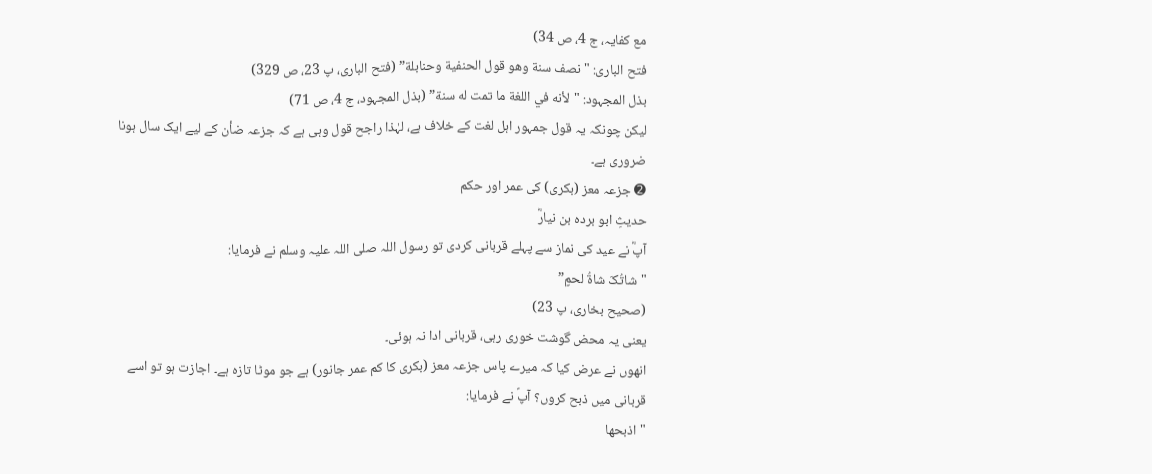مع کفایہ، ج 4، ص 34)
فتح الباری: "نصف سنة وهو قول الحنفية وحنابلة” (فتح الباری، پ 23، ص 329)
بذل المجہود: "لأنه في اللغة ما تمت له سنة” (بذل المجہود، ج 4، ص 71)
لیکن چونکہ یہ قول جمہور اہل لغت کے خلاف ہے، لہٰذا راجح قول وہی ہے کہ جزعہ ضأن کے لیے ایک سال ہونا ضروری ہے۔
➋ جزعہ معز (بکری) کی عمر اور حکم
حدیثِ ابو بردہ بن نیارؓ
آپؓ نے عید کی نماز سے پہلے قربانی کردی تو رسول اللہ صلی اللہ علیہ وسلم نے فرمایا:
"شاتُکَ شاةُ لحمٍ”
(صحیح بخاری، پ 23)
یعنی یہ محض گوشت خوری رہی، قربانی ادا نہ ہوئی۔
انھوں نے عرض کیا کہ میرے پاس جزعہ معز (بکری کا کم عمر جانور) ہے جو موٹا تازہ ہے۔ اجازت ہو تو اسے قربانی میں ذبح کروں؟ آپؐ نے فرمایا:
"اذبحها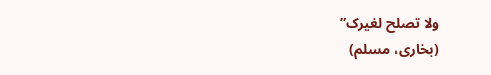ولا تصلح لغیرک”
(بخاری، مسلم)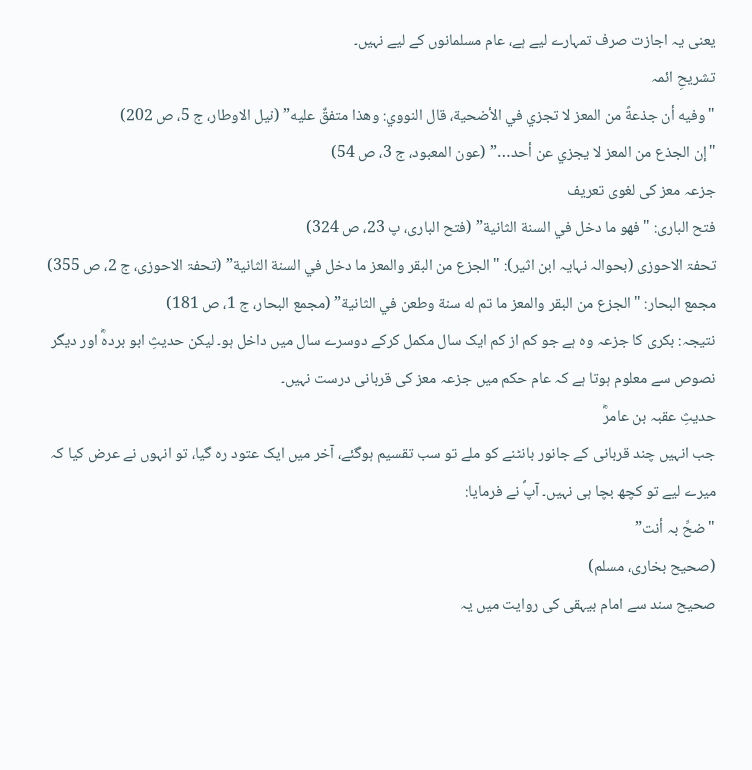یعنی یہ اجازت صرف تمہارے لیے ہے، عام مسلمانوں کے لیے نہیں۔
تشریحِ ائمہ
"وفيه أن جذعةً من المعز لا تجزي في الأضحية، قال النووي: وهذا متفقٌ عليه” (نیل الاوطار، ج 5، ص 202)
"إن الجذع من المعز لا يجزي عن أحد…” (عون المعبود، ج 3، ص 54)
جزعہ معز کی لغوی تعریف
فتح الباری: "فهو ما دخل في السنة الثانية” (فتح الباری، پ 23، ص 324)
تحفۃ الاحوزی (بحوالہ نہایہ ابن اثیر): "الجزع من البقر والمعز ما دخل في السنة الثانية” (تحفۃ الاحوزی، ج 2، ص 355)
مجمع البحار: "الجزع من البقر والمعز ما تم له سنة وطعن في الثانية” (مجمع البحار، ج 1، ص 181)
نتیجہ: بکری کا جزعہ وہ ہے جو کم از کم ایک سال مکمل کرکے دوسرے سال میں داخل ہو۔ لیکن حدیثِ ابو بردہؓ اور دیگر نصوص سے معلوم ہوتا ہے کہ عام حکم میں جزعہ معز کی قربانی درست نہیں۔
حدیثِ عقبہ بن عامرؓ
جب انہیں چند قربانی کے جانور بانٹنے کو ملے تو سب تقسیم ہوگئے، آخر میں ایک عتود رہ گیا، تو انہوں نے عرض کیا کہ میرے لیے تو کچھ بچا ہی نہیں۔ آپؐ نے فرمایا:
"ضحِّ بہ أنت”
(صحیح بخاری، مسلم)
صحیح سند سے امام بیہقی کی روایت میں یہ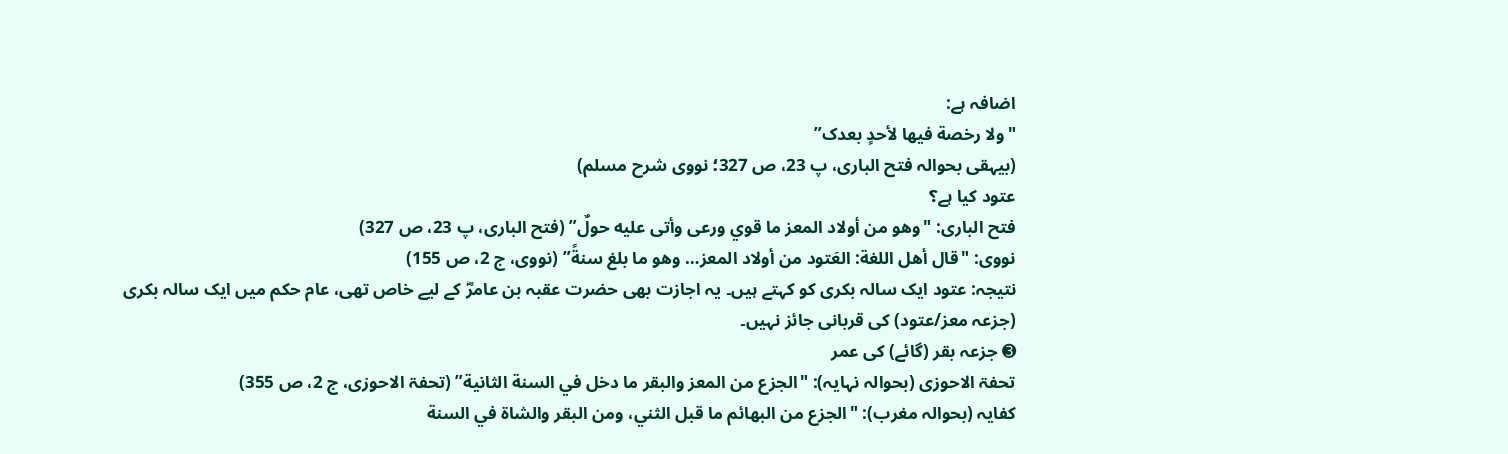اضافہ ہے:
"ولا رخصة فیھا لأحدٍ بعدک”
(بیہقی بحوالہ فتح الباری، پ 23، ص 327؛ نووی شرح مسلم)
عتود کیا ہے؟
فتح الباری: "وهو من أولاد المعز ما قوي ورعى وأتى عليه حولٌ” (فتح الباری، پ 23، ص 327)
نووی: "قال أهل اللغة: العَتود من أولاد المعز… وهو ما بلغ سنةً” (نووی، ج 2، ص 155)
نتیجہ: عتود ایک سالہ بکری کو کہتے ہیں۔ یہ اجازت بھی حضرت عقبہ بن عامرؓ کے لیے خاص تھی، عام حکم میں ایک سالہ بکری (جزعہ معز/عتود) کی قربانی جائز نہیں۔
➌ جزعہ بقر (گائے) کی عمر
تحفۃ الاحوزی (بحوالہ نہایہ): "الجزع من المعز والبقر ما دخل في السنة الثانية” (تحفۃ الاحوزی، ج 2، ص 355)
کفایہ (بحوالہ مغرب): "الجزع من البهائم ما قبل الثني، ومن البقر والشاة في السنة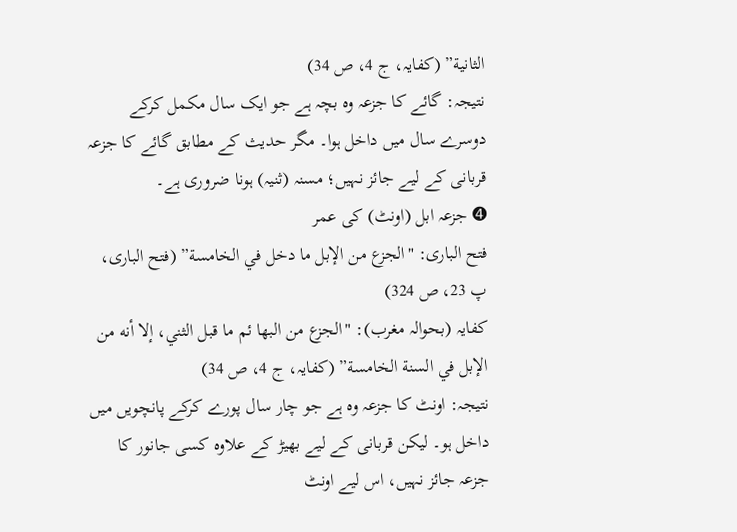الثانية” (کفایہ، ج 4، ص 34)
نتیجہ: گائے کا جزعہ وہ بچہ ہے جو ایک سال مکمل کرکے دوسرے سال میں داخل ہوا۔ مگر حدیث کے مطابق گائے کا جزعہ قربانی کے لیے جائز نہیں؛ مسنہ (ثنیہ) ہونا ضروری ہے۔
➍ جزعہ ابل (اونٹ) کی عمر
فتح الباری: "الجزع من الإبل ما دخل في الخامسة” (فتح الباری، پ 23، ص 324)
کفایہ (بحوالہ مغرب): "الجزع من البها ئم ما قبل الثني، إلا أنه من الإبل في السنة الخامسة” (کفایہ، ج 4، ص 34)
نتیجہ: اونٹ کا جزعہ وہ ہے جو چار سال پورے کرکے پانچویں میں داخل ہو۔ لیکن قربانی کے لیے بھیڑ کے علاوہ کسی جانور کا جزعہ جائز نہیں، اس لیے اونٹ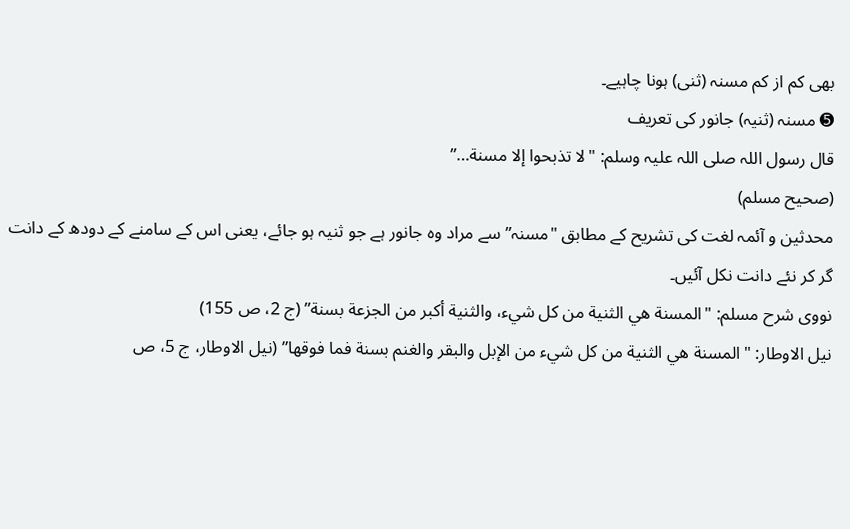بھی کم از کم مسنہ (ثنی) ہونا چاہیے۔
➎ مسنہ (ثنیہ) جانور کی تعریف
قال رسول اللہ صلی اللہ علیہ وسلم: "لا تذبحوا إلا مسنة…”
(صحیح مسلم)
محدثین و آئمہ لغت کی تشریح کے مطابق "مسنہ” سے مراد وہ جانور ہے جو ثنیہ ہو جائے، یعنی اس کے سامنے کے دودھ کے دانت گر کر نئے دانت نکل آئیں۔
نووی شرح مسلم: "المسنة هي الثنية من کل شيء، والثنية أكبر من الجزعة بسنة” (ج 2، ص 155)
نیل الاوطار: "المسنة هي الثنية من كل شيء من الإبل والبقر والغنم بسنة فما فوقها” (نیل الاوطار، ج 5، ص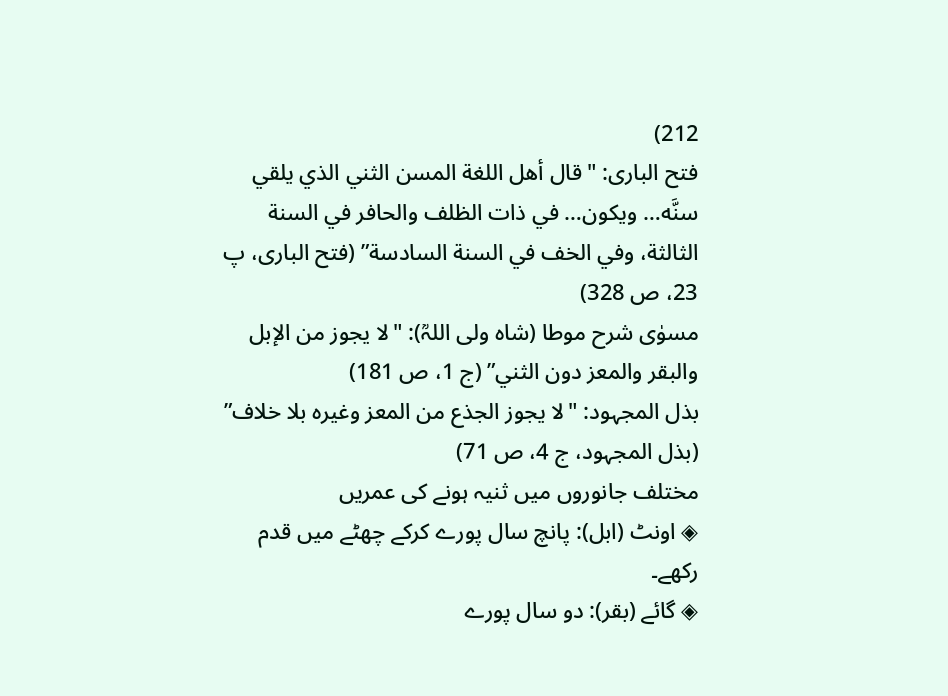212)
فتح الباری: "قال أهل اللغة المسن الثني الذي يلقي سنَّه… ويكون… في ذات الظلف والحافر في السنة الثالثة، وفي الخف في السنة السادسة” (فتح الباری، پ 23، ص 328)
مسوٰی شرح موطا (شاہ ولی اللہؒ): "لا يجوز من الإبل والبقر والمعز دون الثني” (ج 1، ص 181)
بذل المجہود: "لا يجوز الجذع من المعز وغيره بلا خلاف” (بذل المجہود، ج 4، ص 71)
مختلف جانوروں میں ثنیہ ہونے کی عمریں
◈ اونٹ (ابل): پانچ سال پورے کرکے چھٹے میں قدم رکھے۔
◈ گائے (بقر): دو سال پورے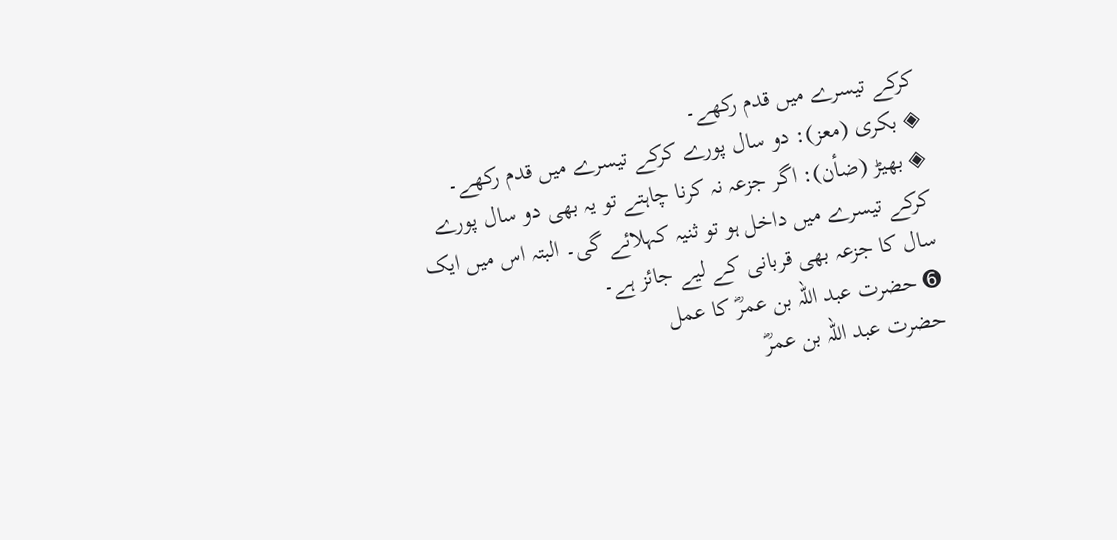کرکے تیسرے میں قدم رکھے۔
◈ بکری (معز): دو سال پورے کرکے تیسرے میں قدم رکھے۔
◈ بھیڑ (ضأن): اگر جزعہ نہ کرنا چاہتے تو یہ بھی دو سال پورے کرکے تیسرے میں داخل ہو تو ثنیہ کہلائے گی۔ البتہ اس میں ایک سال کا جزعہ بھی قربانی کے لیے جائز ہے۔
➏ حضرت عبد اللہ بن عمرؓ کا عمل
حضرت عبد اللہ بن عمرؓ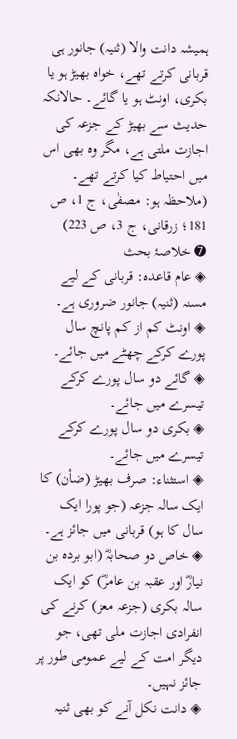ہمیشہ دانت والا (ثنیہ) جانور ہی قربانی کرتے تھے، خواہ بھیڑ ہو یا بکری، اونٹ ہو یا گائے۔ حالانکہ حدیث سے بھیڑ کے جزعہ کی اجازت ملتی ہے، مگر وہ بھی اس میں احتیاط کیا کرتے تھے۔
(ملاحظہ ہو: مصفٰی، ج 1، ص 181؛ زرقانی، ج 3، ص 223)
➐ خلاصۂ بحث
◈ عام قاعدہ: قربانی کے لیے مسنہ (ثنیہ) جانور ضروری ہے۔
◈ اونٹ کم از کم پانچ سال پورے کرکے چھٹے میں جائے۔
◈ گائے دو سال پورے کرکے تیسرے میں جائے۔
◈ بکری دو سال پورے کرکے تیسرے میں جائے۔
◈ استثناء: صرف بھیڑ (ضأن) کا ایک سالہ جزعہ (جو پورا ایک سال کا ہو) قربانی میں جائز ہے۔
◈ خاص دو صحابہؓ (ابو بردہ بن نیارؓ اور عقبہ بن عامرؓ) کو ایک سالہ بکری (جزعہ معز) کرنے کی انفرادی اجازت ملی تھی، جو دیگر امت کے لیے عمومی طور پر جائز نہیں۔
◈ دانت نکل آنے کو بھی ثنیہ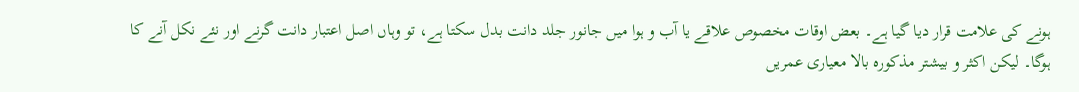ہونے کی علامت قرار دیا گیا ہے۔ بعض اوقات مخصوص علاقے یا آب و ہوا میں جانور جلد دانت بدل سکتا ہے، تو وہاں اصل اعتبار دانت گرنے اور نئے نکل آنے کا ہوگا۔ لیکن اکثر و بیشتر مذکورہ بالا معیاری عمریں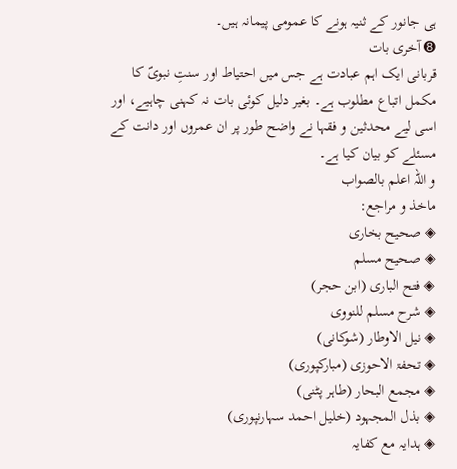ہی جانور کے ثنیہ ہونے کا عمومی پیمانہ ہیں۔
➑ آخری بات
قربانی ایک اہم عبادت ہے جس میں احتیاط اور سنتِ نبویؐ کا مکمل اتباع مطلوب ہے۔ بغیر دلیل کوئی بات نہ کہنی چاہیے، اور اسی لیے محدثین و فقہا نے واضح طور پر ان عمروں اور دانت کے مسئلے کو بیان کیا ہے۔
و اللہ اعلم بالصواب
ماخذ و مراجع:
◈ صحیح بخاری
◈ صحیح مسلم
◈ فتح الباری (ابن حجر)
◈ شرح مسلم للنووی
◈ نیل الاوطار (شوکانی)
◈ تحفۃ الاحوزی (مبارکپوری)
◈ مجمع البحار (طاہر پٹنی)
◈ بذل المجہود (خلیل احمد سہارنپوری)
◈ ہدایہ مع کفایہ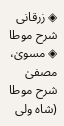◈ زرقانی شرح موطا
◈ مسویٰ، مصفیٰ شرح موطا (شاہ ولی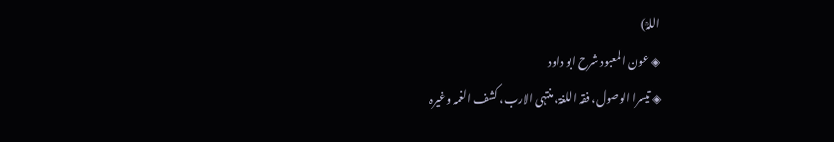اللہؒ)
◈ عون المعبود شرح ابو داود
◈ تیسرا الوصول، فقہ اللغۃ، منتہی الارب، کشف الغمہ وغیرہ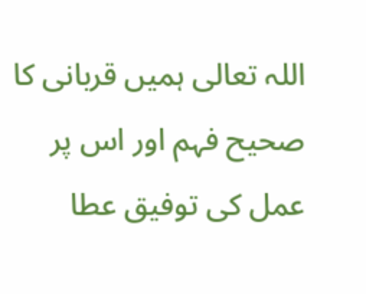اللہ تعالی ہمیں قربانی کا صحیح فہم اور اس پر عمل کی توفیق عطا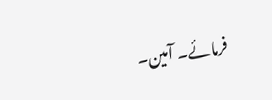فرمائے۔ آمین۔